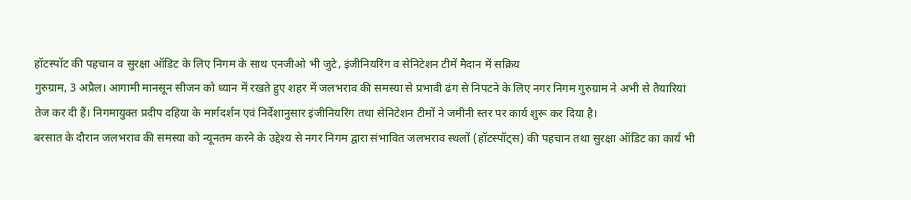हॉटस्पॉट की पहचान व सुरक्षा ऑडिट के लिए निगम के साथ एनजीओ भी जुटे, इंजीनियरिंग व सेनिटेशन टीमें मैदान में सक्रिय
गुरुग्राम, 3 अप्रैल। आगामी मानसून सीजन को ध्यान में रखते हुए शहर में जलभराव की समस्या से प्रभावी ढंग से निपटने के लिए नगर निगम गुरुग्राम ने अभी से तैयारियां तेज कर दी हैं। निगमायुक्त प्रदीप दहिया के मार्गदर्शन एवं निर्देशानुसार इंजीनियरिंग तथा सेनिटेशन टीमों ने जमीनी स्तर पर कार्य शुरू कर दिया है।
बरसात के दौरान जलभराव की समस्या को न्यूनतम करने के उद्देश्य से नगर निगम द्वारा संभावित जलभराव स्थलों (हॉटस्पॉट्स) की पहचान तथा सुरक्षा ऑडिट का कार्य भी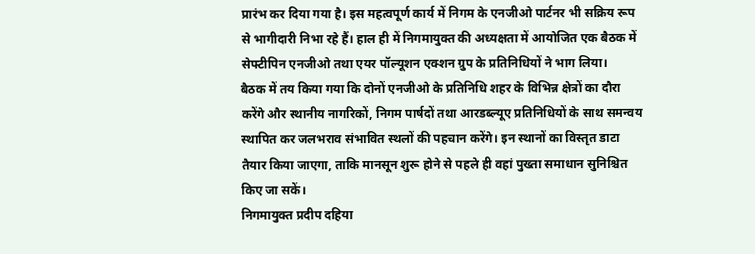प्रारंभ कर दिया गया है। इस महत्वपूर्ण कार्य में निगम के एनजीओ पार्टनर भी सक्रिय रूप से भागीदारी निभा रहे हैं। हाल ही में निगमायुक्त की अध्यक्षता में आयोजित एक बैठक में सेफ्टीपिन एनजीओ तथा एयर पॉल्यूशन एक्शन ग्रुप के प्रतिनिधियों ने भाग लिया।
बैठक में तय किया गया कि दोनों एनजीओ के प्रतिनिधि शहर के विभिन्न क्षेत्रों का दौरा करेंगे और स्थानीय नागरिकों, निगम पार्षदों तथा आरडब्ल्यूए प्रतिनिधियों के साथ समन्वय स्थापित कर जलभराव संभावित स्थलों की पहचान करेंगे। इन स्थानों का विस्तृत डाटा तैयार किया जाएगा, ताकि मानसून शुरू होने से पहले ही वहां पुख्ता समाधान सुनिश्चित किए जा सकें।
निगमायुक्त प्रदीप दहिया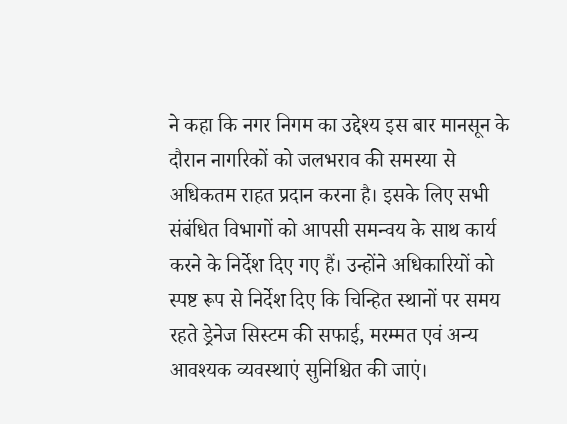ने कहा कि नगर निगम का उद्देश्य इस बार मानसून के दौरान नागरिकों को जलभराव की समस्या से अधिकतम राहत प्रदान करना है। इसके लिए सभी संबंधित विभागों को आपसी समन्वय के साथ कार्य करने के निर्देश दिए गए हैं। उन्होंने अधिकारियों को स्पष्ट रूप से निर्देश दिए कि चिन्हित स्थानों पर समय रहते ड्रेनेज सिस्टम की सफाई, मरम्मत एवं अन्य आवश्यक व्यवस्थाएं सुनिश्चित की जाएं।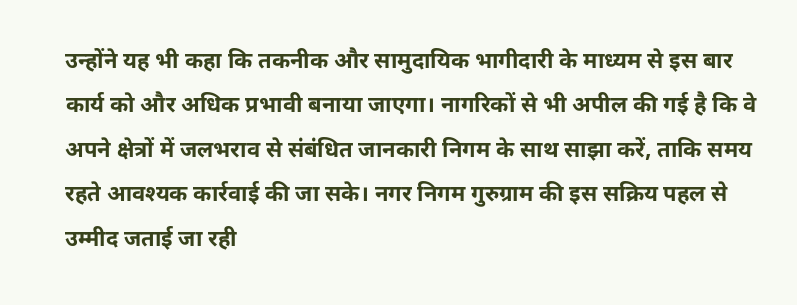उन्होंने यह भी कहा कि तकनीक और सामुदायिक भागीदारी के माध्यम से इस बार कार्य को और अधिक प्रभावी बनाया जाएगा। नागरिकों से भी अपील की गई है कि वे अपने क्षेत्रों में जलभराव से संबंधित जानकारी निगम के साथ साझा करें, ताकि समय रहते आवश्यक कार्रवाई की जा सके। नगर निगम गुरुग्राम की इस सक्रिय पहल से उम्मीद जताई जा रही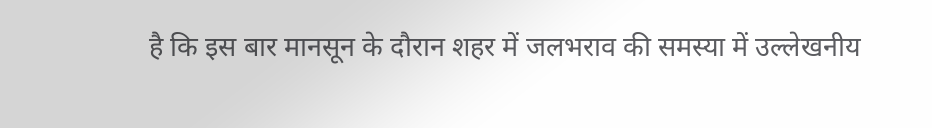है कि इस बार मानसून के दौरान शहर में जलभराव की समस्या में उल्लेखनीय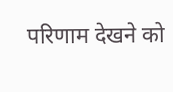परिणाम देखने को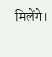मिलेंगे।